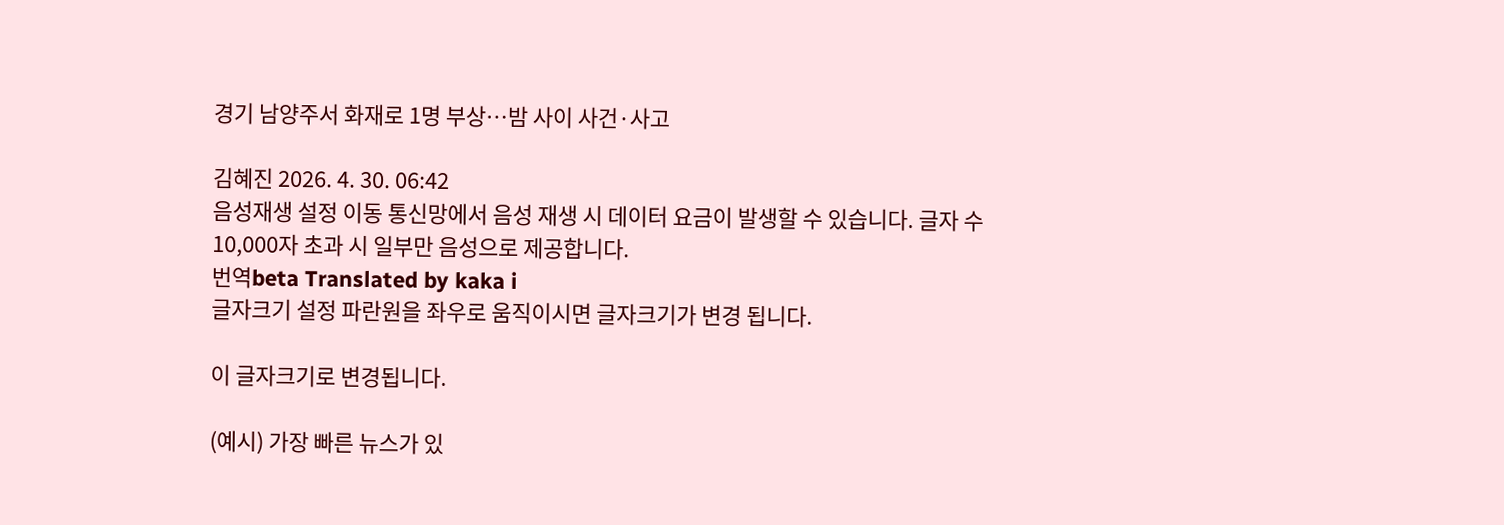경기 남양주서 화재로 1명 부상…밤 사이 사건·사고

김혜진 2026. 4. 30. 06:42
음성재생 설정 이동 통신망에서 음성 재생 시 데이터 요금이 발생할 수 있습니다. 글자 수 10,000자 초과 시 일부만 음성으로 제공합니다.
번역beta Translated by kaka i
글자크기 설정 파란원을 좌우로 움직이시면 글자크기가 변경 됩니다.

이 글자크기로 변경됩니다.

(예시) 가장 빠른 뉴스가 있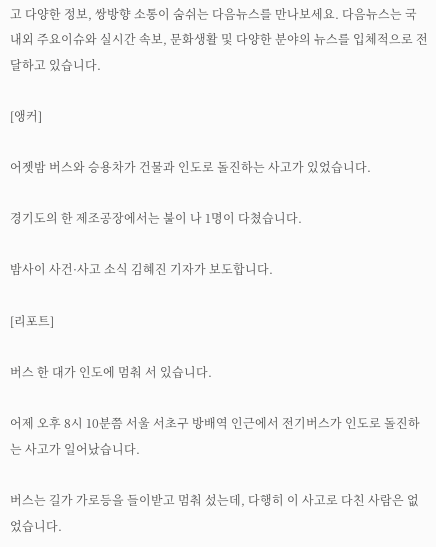고 다양한 정보, 쌍방향 소통이 숨쉬는 다음뉴스를 만나보세요. 다음뉴스는 국내외 주요이슈와 실시간 속보, 문화생활 및 다양한 분야의 뉴스를 입체적으로 전달하고 있습니다.

[앵커]

어젯밤 버스와 승용차가 건물과 인도로 돌진하는 사고가 있었습니다.

경기도의 한 제조공장에서는 불이 나 1명이 다쳤습니다.

밤사이 사건·사고 소식 김혜진 기자가 보도합니다.

[리포트]

버스 한 대가 인도에 멈춰 서 있습니다.

어제 오후 8시 10분쯤 서울 서초구 방배역 인근에서 전기버스가 인도로 돌진하는 사고가 일어났습니다.

버스는 길가 가로등을 들이받고 멈춰 섰는데, 다행히 이 사고로 다친 사람은 없었습니다.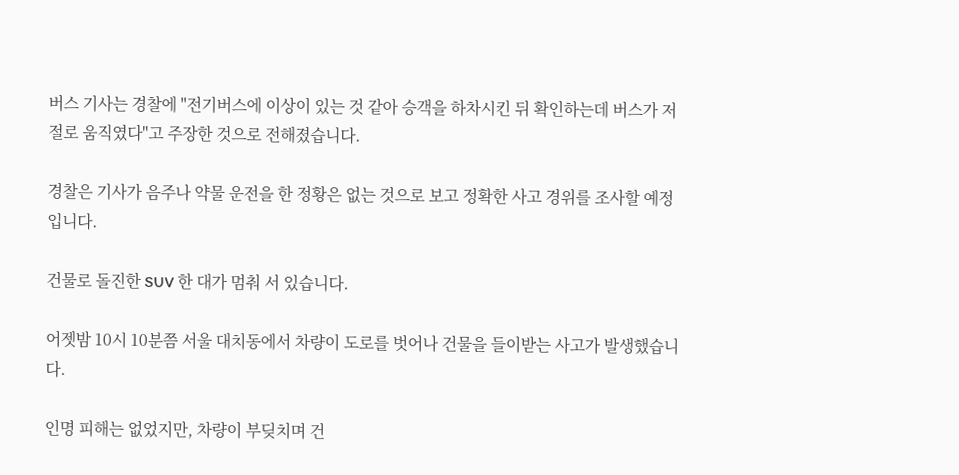버스 기사는 경찰에 "전기버스에 이상이 있는 것 같아 승객을 하차시킨 뒤 확인하는데 버스가 저절로 움직였다"고 주장한 것으로 전해졌습니다.

경찰은 기사가 음주나 약물 운전을 한 정황은 없는 것으로 보고 정확한 사고 경위를 조사할 예정입니다.

건물로 돌진한 SUV 한 대가 멈춰 서 있습니다.

어젯밤 10시 10분쯤 서울 대치동에서 차량이 도로를 벗어나 건물을 들이받는 사고가 발생했습니다.

인명 피해는 없었지만, 차량이 부딪치며 건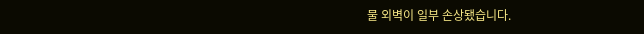물 외벽이 일부 손상됐습니다.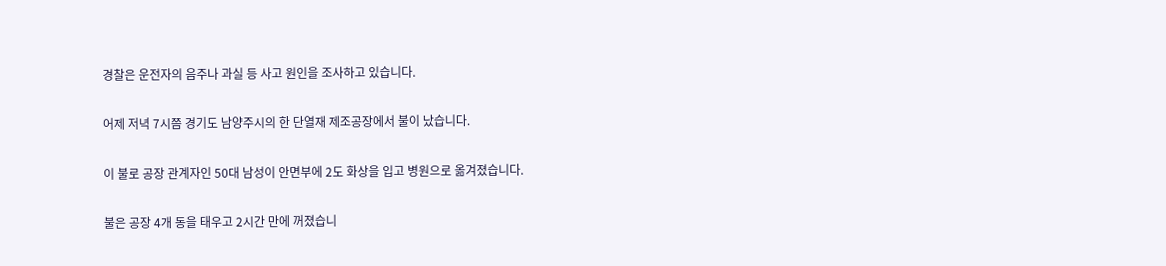경찰은 운전자의 음주나 과실 등 사고 원인을 조사하고 있습니다.

어제 저녁 7시쯤 경기도 남양주시의 한 단열재 제조공장에서 불이 났습니다.

이 불로 공장 관계자인 50대 남성이 안면부에 2도 화상을 입고 병원으로 옮겨졌습니다.

불은 공장 4개 동을 태우고 2시간 만에 꺼졌습니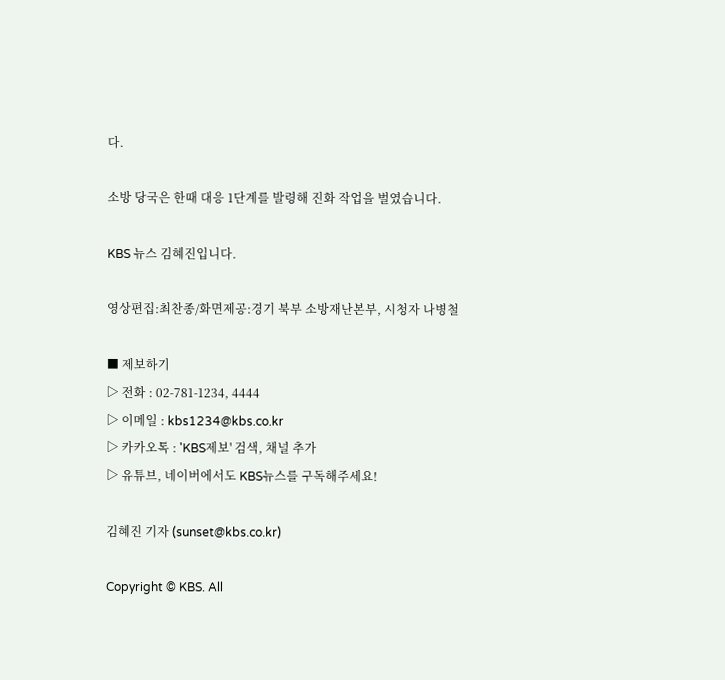다.

소방 당국은 한때 대응 1단계를 발령해 진화 작업을 벌였습니다.

KBS 뉴스 김혜진입니다.

영상편집:최찬종/화면제공:경기 북부 소방재난본부, 시청자 나병철

■ 제보하기
▷ 전화 : 02-781-1234, 4444
▷ 이메일 : kbs1234@kbs.co.kr
▷ 카카오톡 : 'KBS제보' 검색, 채널 추가
▷ 유튜브, 네이버에서도 KBS뉴스를 구독해주세요!

김혜진 기자 (sunset@kbs.co.kr)

Copyright © KBS. All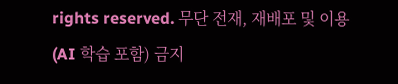rights reserved. 무단 전재, 재배포 및 이용(AI 학습 포함) 금지